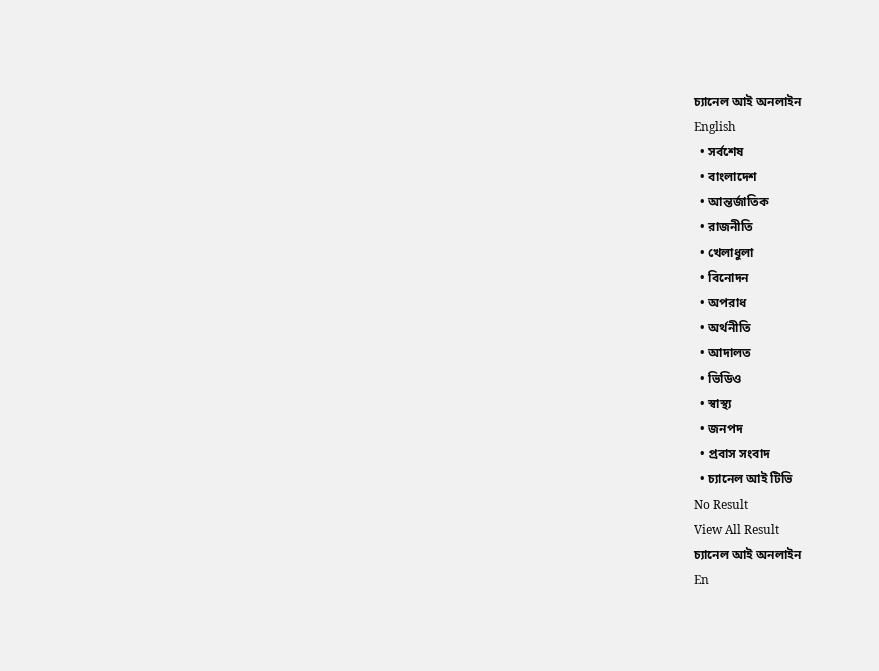চ্যানেল আই অনলাইন
English
  • সর্বশেষ
  • বাংলাদেশ
  • আন্তর্জাতিক
  • রাজনীতি
  • খেলাধুলা
  • বিনোদন
  • অপরাধ
  • অর্থনীতি
  • আদালত
  • ভিডিও
  • স্বাস্থ্য
  • জনপদ
  • প্রবাস সংবাদ
  • চ্যানেল আই টিভি
No Result
View All Result
চ্যানেল আই অনলাইন
En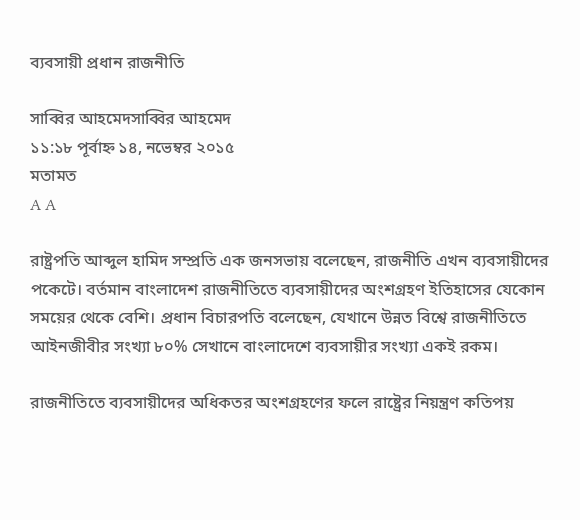ব্যবসায়ী প্রধান রাজনীতি

সাব্বির আহমেদসাব্বির আহমেদ
১১:১৮ পূর্বাহ্ন ১৪, নভেম্বর ২০১৫
মতামত
A A

রাষ্ট্রপতি আব্দুল হামিদ সম্প্রতি এক জনসভায় বলেছেন, রাজনীতি এখন ব্যবসায়ীদের পকেটে। বর্তমান বাংলাদেশ রাজনীতিতে ব্যবসায়ীদের অংশগ্রহণ ইতিহাসের যেকোন সময়ের থেকে বেশি। প্রধান বিচারপতি বলেছেন, যেখানে উন্নত বিশ্বে রাজনীতিতে আইনজীবীর সংখ্যা ৮০% সেখানে বাংলাদেশে ব্যবসায়ীর সংখ্যা একই রকম।

রাজনীতিতে ব্যবসায়ীদের অধিকতর অংশগ্রহণের ফলে রাষ্ট্রের নিয়ন্ত্রণ কতিপয়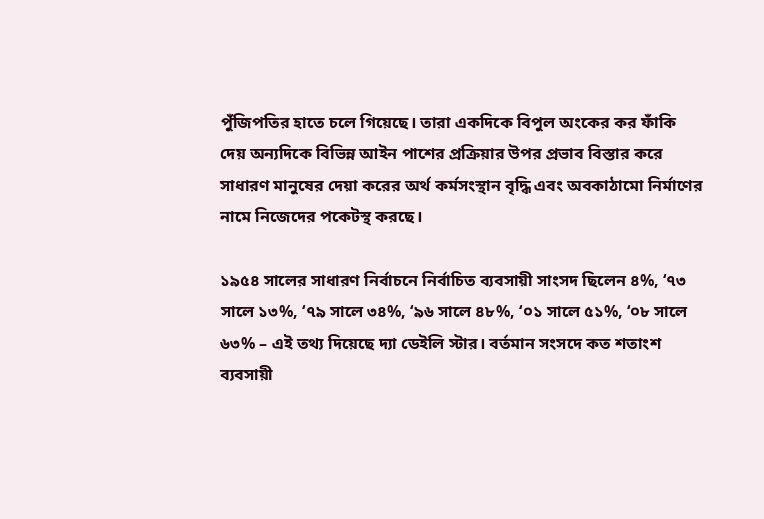পুঁজিপতির হাতে চলে গিয়েছে। তারা একদিকে বিপুল অংকের কর ফাঁকি দেয় অন্যদিকে বিভিন্ন আইন পাশের প্রক্রিয়ার উপর প্রভাব বিস্তার করে সাধারণ মানুষের দেয়া করের অর্থ কর্মসংস্থান বৃদ্ধি এবং অবকাঠামো নির্মাণের নামে নিজেদের পকেটস্থ করছে।

১৯৫৪ সালের সাধারণ নির্বাচনে নির্বাচিত ব্যবসায়ী সাংসদ ছিলেন ৪%, ‘৭৩ সালে ১৩%, ‘৭৯ সালে ৩৪%, ‘৯৬ সালে ৪৮%, ‘০১ সালে ৫১%, ‘০৮ সালে ৬৩% – এই তথ্য দিয়েছে দ্যা ডেইলি স্টার। বর্তমান সংসদে কত শতাংশ ব্যবসায়ী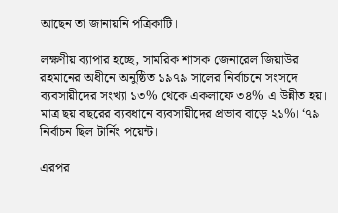আছেন তা জানায়নি পত্রিকাটি।

লক্ষণীয় ব্যাপার হচ্ছে, সামরিক শাসক জেনারেল জিয়াউর রহমানের অধীনে অনুষ্ঠিত ১৯৭৯ সালের নির্বাচনে সংসদে ব্যবসায়ীদের সংখ্যা ১৩% থেকে একলাফে ৩৪% এ উন্নীত হয়। মাত্র ছয় বছরের ব্যবধানে ব্যবসায়ীদের প্রভাব বাড়ে ২১%। ‘৭৯ নির্বাচন ছিল টার্নিং পয়েন্ট।

এরপর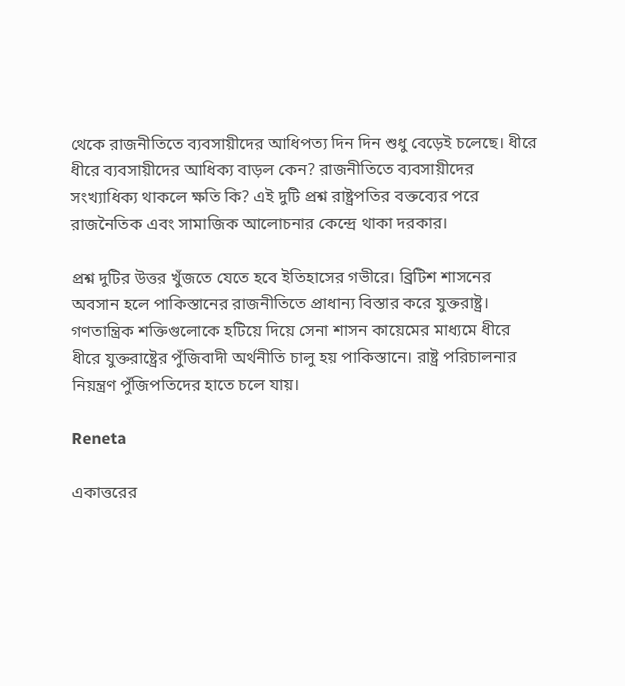থেকে রাজনীতিতে ব্যবসায়ীদের আধিপত্য দিন দিন শুধু বেড়েই চলেছে। ধীরে ধীরে ব্যবসায়ীদের আধিক্য বাড়ল কেন? রাজনীতিতে ব্যবসায়ীদের সংখ্যাধিক্য থাকলে ক্ষতি কি? এই দুটি প্রশ্ন রাষ্ট্রপতির বক্তব্যের পরে রাজনৈতিক এবং সামাজিক আলোচনার কেন্দ্রে থাকা দরকার।

প্রশ্ন দুটির উত্তর খুঁজতে যেতে হবে ইতিহাসের গভীরে। ব্রিটিশ শাসনের অবসান হলে পাকিস্তানের রাজনীতিতে প্রাধান্য বিস্তার করে যুক্তরাষ্ট্র। গণতান্ত্রিক শক্তিগুলোকে হটিয়ে দিয়ে সেনা শাসন কায়েমের মাধ্যমে ধীরে ধীরে যুক্তরাষ্ট্রের পুঁজিবাদী অর্থনীতি চালু হয় পাকিস্তানে। রাষ্ট্র পরিচালনার নিয়ন্ত্রণ পুঁজিপতিদের হাতে চলে যায়।

Reneta

একাত্তরের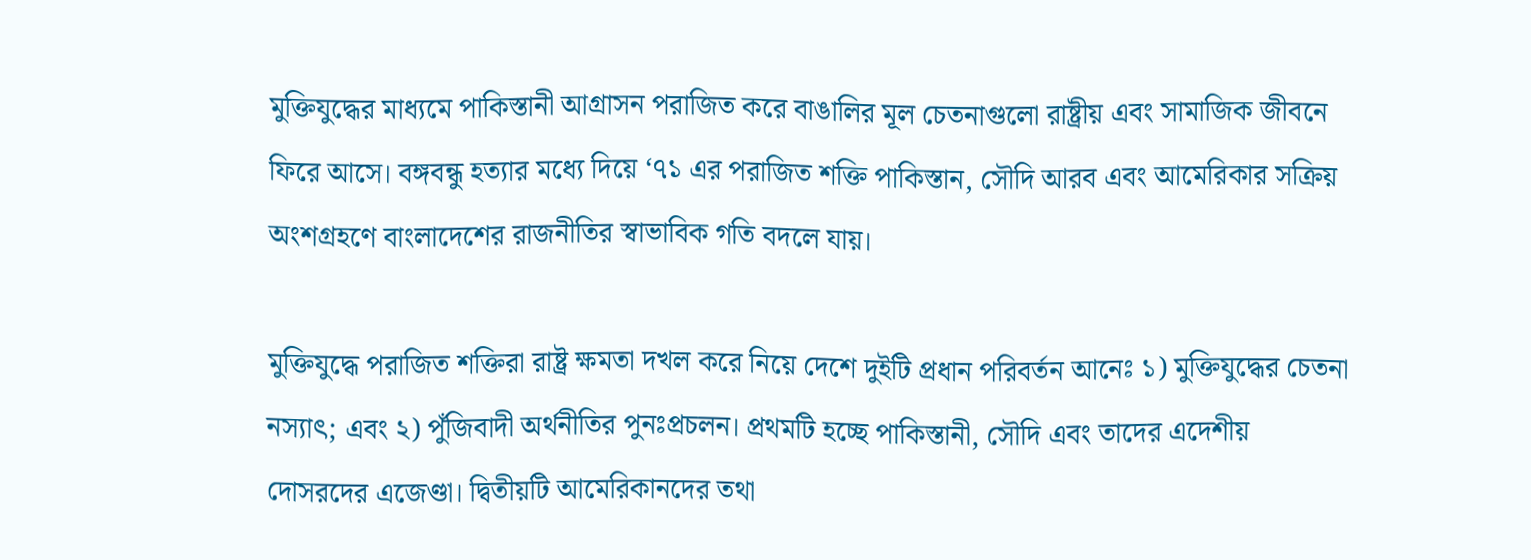মুক্তিযুদ্ধের মাধ্যমে পাকিস্তানী আগ্রাসন পরাজিত করে বাঙালির মূল চেতনাগুলো রাষ্ট্রীয় এবং সামাজিক জীবনে ফিরে আসে। বঙ্গবন্ধু হত্যার মধ্যে দিয়ে ‘৭১ এর পরাজিত শক্তি পাকিস্তান, সৌদি আরব এবং আমেরিকার সক্রিয় অংশগ্রহণে বাংলাদেশের রাজনীতির স্বাভাবিক গতি বদলে যায়।

মুক্তিযুদ্ধে পরাজিত শক্তিরা রাষ্ট্র ক্ষমতা দখল করে নিয়ে দেশে দুইটি প্রধান পরিবর্তন আনেঃ ১) মুক্তিযুদ্ধের চেতনা নস্যাৎ; এবং ২) পুঁজিবাদী অর্থনীতির পুনঃপ্রচলন। প্রথমটি হচ্ছে পাকিস্তানী, সৌদি এবং তাদের এদেশীয় দোসরদের এজেণ্ডা। দ্বিতীয়টি আমেরিকানদের তথা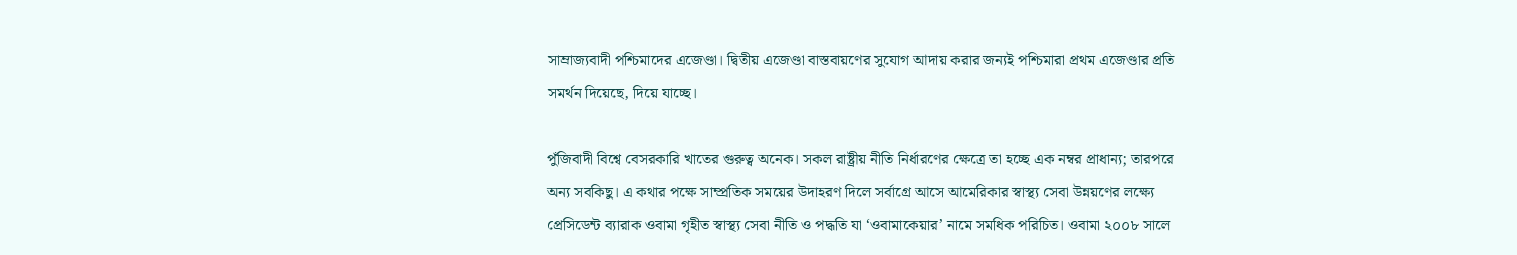সাম্রাজ্যবাদী পশ্চিমাদের এজেণ্ডা। দ্বিতীয় এজেণ্ডা বাস্তবায়ণের সুযোগ আদায় করার জন্যই পশ্চিমারা প্রথম এজেণ্ডার প্রতি সমর্থন দিয়েছে, দিয়ে যাচ্ছে।

পুঁজিবাদী বিশ্বে বেসরকারি খাতের গুরুত্ব অনেক। সকল রাষ্ট্রীয় নীতি নির্ধারণের ক্ষেত্রে তা হচ্ছে এক নম্বর প্রাধান্য; তারপরে অন্য সবকিছু। এ কথার পক্ষে সাম্প্রতিক সময়ের উদাহরণ দিলে সর্বাগ্রে আসে আমেরিকার স্বাস্থ্য সেবা উন্নয়ণের লক্ষ্যে প্রেসিডেন্ট ব্যারাক ওবামা গৃহীত স্বাস্থ্য সেবা নীতি ও পদ্ধতি যা ‘ওবামাকেয়ার’ নামে সমধিক পরিচিত। ওবামা ২০০৮ সালে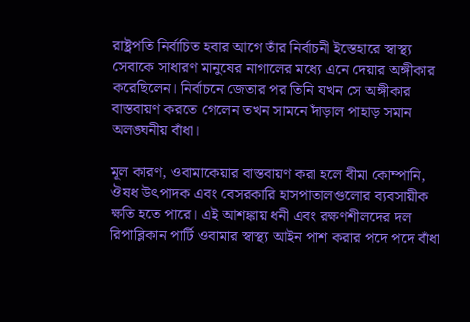রাষ্ট্রপতি নির্বাচিত হবার আগে তাঁর নির্বাচনী ইস্তেহারে স্বাস্থ্য সেবাকে সাধারণ মানুষের নাগালের মধ্যে এনে দেয়ার অঙ্গীকার করেছিলেন। নির্বাচনে জেতার পর তিনি যখন সে অঙ্গীকার বাস্তবায়ণ করতে গেলেন তখন সামনে দাঁড়াল পাহাড় সমান অলঙ্ঘনীয় বাঁধা।

মূল কারণ, ওবামাকেয়ার বাস্তবায়ণ করা হলে বীমা কোম্পানি, ঔষধ উৎপাদক এবং বেসরকারি হাসপাতালগুলোর ব্যবসায়ীক ক্ষতি হতে পারে। এই আশঙ্কায় ধনী এবং রক্ষণশীলদের দল রিপাব্লিকান পার্টি ওবামার স্বাস্থ্য আইন পাশ করার পদে পদে বাঁধা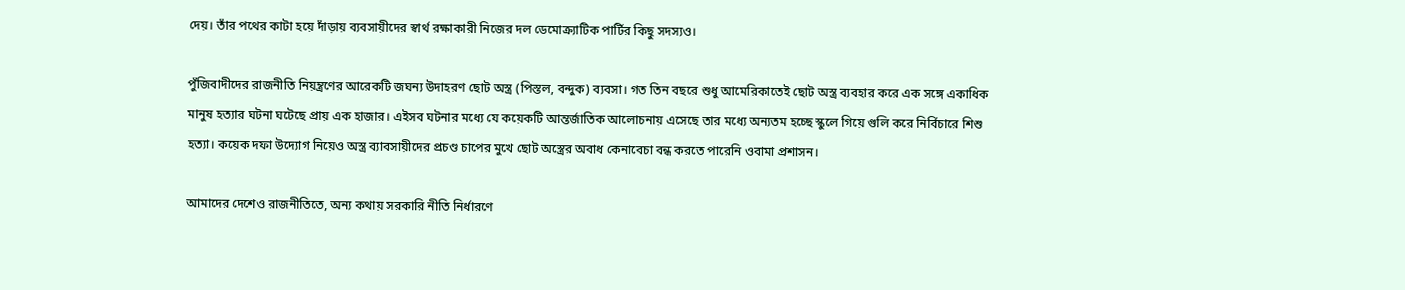দেয়। তাঁর পথের কাটা হয়ে দাঁড়ায় ব্যবসায়ীদের স্বার্থ রক্ষাকারী নিজের দল ডেমোক্র্যাটিক পার্টির কিছু সদস্যও।

পুঁজিবাদীদের রাজনীতি নিয়ন্ত্রণের আরেকটি জঘন্য উদাহরণ ছোট অস্ত্র (পিস্তল, বন্দুক) ব্যবসা। গত তিন বছরে শুধু আমেরিকাতেই ছোট অস্ত্র ব্যবহার করে এক সঙ্গে একাধিক মানুষ হত্যার ঘটনা ঘটেছে প্রায় এক হাজার। এইসব ঘটনার মধ্যে যে কয়েকটি আন্তর্জাতিক আলোচনায় এসেছে তার মধ্যে অন্যতম হচ্ছে স্কুলে গিয়ে গুলি করে নির্বিচারে শিশু হত্যা। কয়েক দফা উদ্যোগ নিয়েও অস্ত্র ব্যাবসায়ীদের প্রচণ্ড চাপের মুখে ছোট অস্ত্রের অবাধ কেনাবেচা বন্ধ করতে পারেনি ওবামা প্রশাসন।

আমাদের দেশেও রাজনীতিতে, অন্য কথায় সরকারি নীতি নির্ধারণে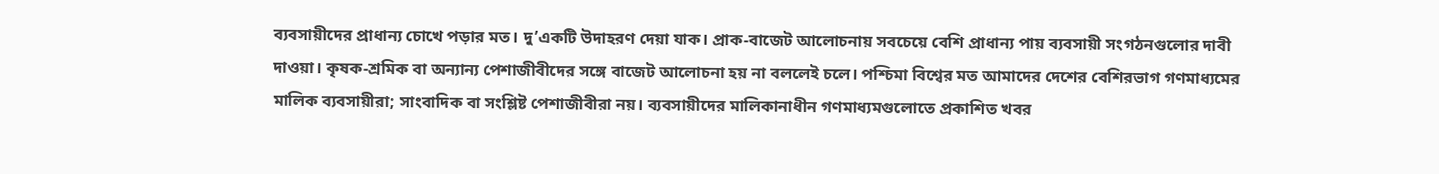ব্যবসায়ীদের প্রাধান্য চোখে পড়ার মত। দু’একটি উদাহরণ দেয়া যাক। প্রাক-বাজেট আলোচনায় সবচেয়ে বেশি প্রাধান্য পায় ব্যবসায়ী সংগঠনগুলোর দাবী দাওয়া। কৃষক-শ্রমিক বা অন্যান্য পেশাজীবীদের সঙ্গে বাজেট আলোচনা হয় না বললেই চলে। পশ্চিমা বিশ্বের মত আমাদের দেশের বেশিরভাগ গণমাধ্যমের মালিক ব্যবসায়ীরা; সাংবাদিক বা সংশ্লিষ্ট পেশাজীবীরা নয়। ব্যবসায়ীদের মালিকানাধীন গণমাধ্যমগুলোতে প্রকাশিত খবর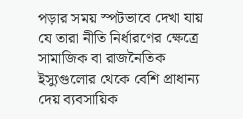পড়ার সময় স্পটভাবে দেখা যায় যে তারা নীতি নির্ধারণের ক্ষেত্রে সামাজিক বা রাজনৈতিক ইস্যুগুলোর থেকে বেশি প্রাধান্য দেয় ব্যবসায়িক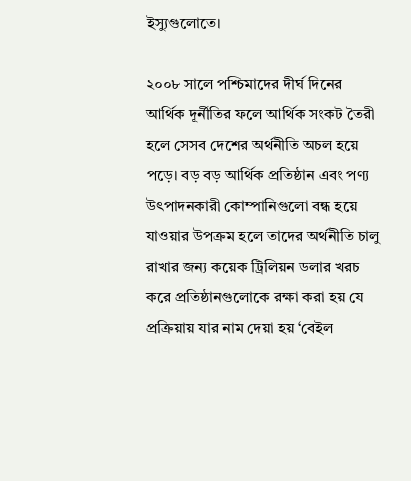ইস্যুগুলোতে।

২০০৮ সালে পশ্চিমাদের দীর্ঘ দিনের আর্থিক দূর্নীতির ফলে আর্থিক সংকট তৈরী হলে সেসব দেশের অর্থনীতি অচল হয়ে পড়ে। বড় বড় আর্থিক প্রতিষ্ঠান এবং পণ্য উৎপাদনকারী কোম্পানিগুলো বন্ধ হয়ে যাওয়ার উপক্রম হলে তাদের অর্থনীতি চালু রাখার জন্য কয়েক ট্রিলিয়ন ডলার খরচ করে প্রতিষ্ঠানগুলোকে রক্ষা করা হয় যে প্রক্রিয়ায় যার নাম দেয়া হয় ‘বেইল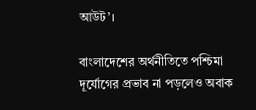আউট’।

বাংলাদেশের অর্থনীতিতে পশ্চিমা দূর্যোগের প্রভাব না পড়লেও অবাক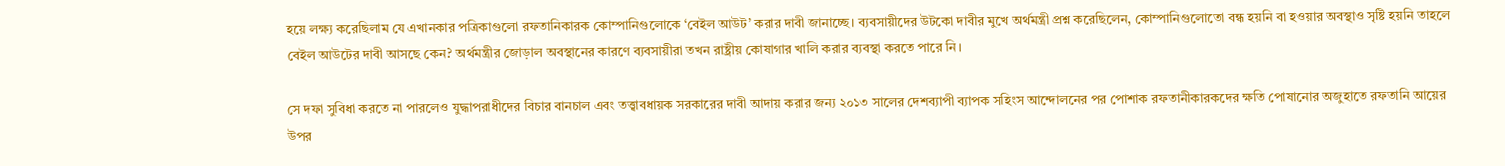হয়ে লক্ষ্য করেছিলাম যে এখানকার পত্রিকাগুলো রফতানিকারক কোম্পানিগুলোকে ‘বেইল আউট’ করার দাবী জানাচ্ছে। ব্যবসায়ীদের উটকো দাবীর মুখে অর্থমন্ত্রী প্রশ্ন করেছিলেন, কোম্পানিগুলোতো বন্ধ হয়নি বা হওয়ার অবস্থাও সৃষ্টি হয়নি তাহলে বেইল আউটের দাবী আসছে কেন? অর্থমন্ত্রীর জোড়াল অবস্থানের কারণে ব্যবসায়ীরা তখন রাষ্ট্রীয় কোষাগার খালি করার ব্যবস্থা করতে পারে নি।

সে দফা সুবিধা করতে না পারলেও যুদ্ধাপরাধীদের বিচার বানচাল এবং তত্ত্বাবধায়ক সরকারের দাবী আদায় করার জন্য ২০১৩ সালের দেশব্যাপী ব্যাপক সহিংস আন্দোলনের পর পোশাক রফতানীকারকদের ক্ষতি পোষানোর অজুহাতে রফতানি আয়ের উপর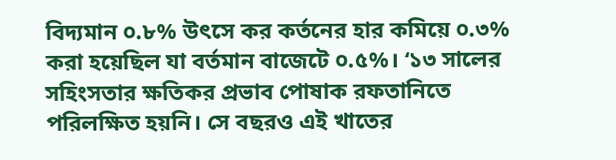বিদ্যমান ০.৮% উৎসে কর কর্তনের হার কমিয়ে ০.৩% করা হয়েছিল যা বর্তমান বাজেটে ০.৫%। ‘১৩ সালের সহিংসতার ক্ষতিকর প্রভাব পোষাক রফতানিতে পরিলক্ষিত হয়নি। সে বছরও এই খাতের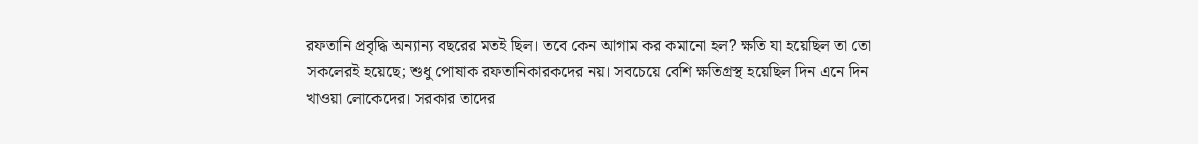রফতানি প্রবৃদ্ধি অন্যান্য বছরের মতই ছিল। তবে কেন আগাম কর কমানো হল? ক্ষতি যা হয়েছিল তা তো সকলেরই হয়েছে; শুধু পোষাক রফতানিকারকদের নয়। সবচেয়ে বেশি ক্ষতিগ্রস্থ হয়েছিল দিন এনে দিন খাওয়া লোকেদের। সরকার তাদের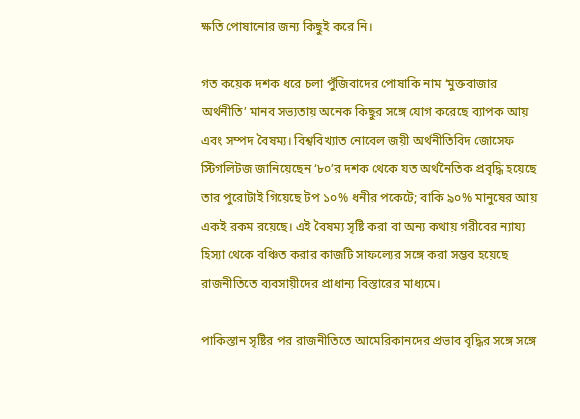ক্ষতি পোষানোর জন্য কিছুই করে নি।

গত কয়েক দশক ধরে চলা পুঁজিবাদের পোষাকি নাম ‘মুক্তবাজার অর্থনীতি’ মানব সভ্যতায় অনেক কিছুর সঙ্গে যোগ করেছে ব্যাপক আয় এবং সম্পদ বৈষম্য। বিশ্ববিখ্যাত নোবেল জয়ী অর্থনীতিবিদ জোসেফ স্টিগলিটজ জানিয়েছেন ‘৮০’র দশক থেকে যত অর্থনৈতিক প্রবৃদ্ধি হয়েছে তার পুরোটাই গিয়েছে টপ ১০% ধনীর পকেটে; বাকি ৯০% মানুষের আয় একই রকম রয়েছে। এই বৈষম্য সৃষ্টি করা বা অন্য কথায় গরীবের ন্যায্য হিস্যা থেকে বঞ্চিত করার কাজটি সাফল্যের সঙ্গে করা সম্ভব হয়েছে রাজনীতিতে ব্যবসায়ীদের প্রাধান্য বিস্তারের মাধ্যমে।

পাকিস্তান সৃষ্টির পর রাজনীতিতে আমেরিকানদের প্রভাব বৃদ্ধির সঙ্গে সঙ্গে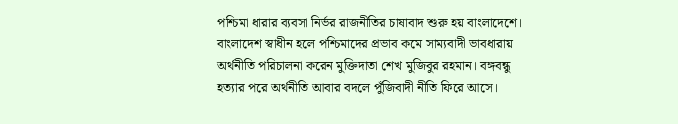পশ্চিমা ধারার ব্যবসা নির্ভর রাজনীতির চাষাবাদ শুরু হয় বাংলাদেশে। বাংলাদেশ স্বাধীন হলে পশ্চিমাদের প্রভাব কমে সাম্যবাদী ভাবধারায় অর্থনীতি পরিচালনা করেন মুক্তিদাতা শেখ মুজিবুর রহমান। বঙ্গবন্ধু হত্যার পরে অর্থনীতি আবার বদলে পুঁজিবাদী নীতি ফিরে আসে।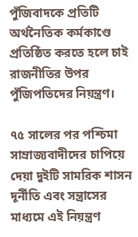পুঁজিবাদকে প্রতিটি অর্থনৈতিক কর্মকাণ্ডে প্রতিষ্ঠিত করতে হলে চাই রাজনীতির উপর পুঁজিপতিদের নিয়ন্ত্রণ।

৭৫ সালের পর পশ্চিমা সাম্রাজ্যবাদীদের চাপিয়ে দেয়া দুইটি সামরিক শাসন দূর্নীতি এবং সন্ত্রাসের মাধ্যমে এই নিয়ন্ত্রণ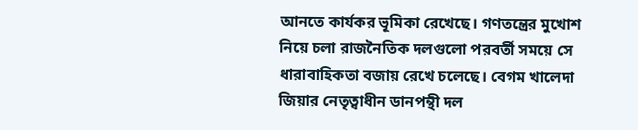আনতে কার্যকর ভূমিকা রেখেছে। গণতন্ত্রের মুখোশ নিয়ে চলা রাজনৈতিক দলগুলো পরবর্তী সময়ে সে ধারাবাহিকতা বজায় রেখে চলেছে। বেগম খালেদা জিয়ার নেতৃত্বাধীন ডানপন্থী দল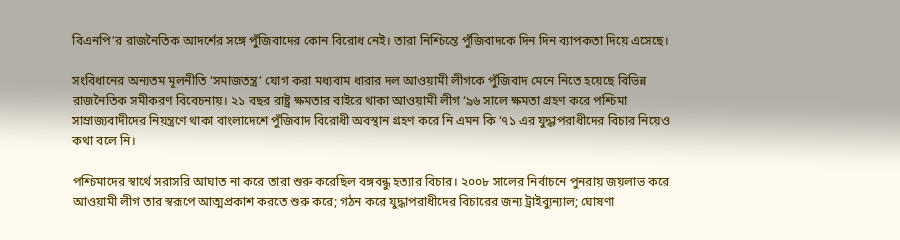বিএনপি’র রাজনৈতিক আদর্শের সঙ্গে পুঁজিবাদের কোন বিরোধ নেই। তারা নিশ্চিন্তে পুঁজিবাদকে দিন দিন ব্যাপকতা দিয়ে এসেছে।

সংবিধানের অন্যতম মূলনীতি ‘সমাজতন্ত্র’ যোগ করা মধ্যবাম ধারার দল আওয়ামী লীগকে পুঁজিবাদ মেনে নিতে হয়েছে বিভিন্ন রাজনৈতিক সমীকরণ বিবেচনায়। ২১ বছর রাষ্ট্র ক্ষমতার বাইরে থাকা আওয়ামী লীগ ‘৯৬ সালে ক্ষমতা গ্রহণ করে পশ্চিমা সাম্রাজ্যবাদীদের নিয়ন্ত্রণে থাকা বাংলাদেশে পুঁজিবাদ বিরোধী অবস্থান গ্রহণ করে নি এমন কি ‘৭১ এর যুদ্ধাপরাধীদের বিচার নিয়েও কথা বলে নি।

পশ্চিমাদের স্বার্থে সরাসরি আঘাত না করে তারা শুরু করেছিল বঙ্গবন্ধু হত্যার বিচার। ২০০৮ সালের নির্বাচনে পুনরায় জয়লাভ করে আওয়ামী লীগ তার স্বরূপে আত্মপ্রকাশ করতে শুরু করে; গঠন করে যুদ্ধাপরাধীদের বিচারের জন্য ট্রাইব্যুন্যাল; ঘোষণা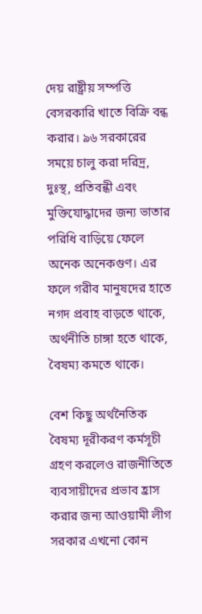দেয় রাষ্ট্রীয় সম্পত্তি বেসরকারি খাতে বিক্রি বন্ধ করার। ৯৬ সরকারের সময়ে চালু করা দরিদ্র, দুঃস্থ, প্রতিবন্ধী এবং মুক্তিযোদ্ধাদের জন্য ভাতার পরিধি বাড়িয়ে ফেলে অনেক অনেকগুণ। এর ফলে গরীব মানুষদের হাতে নগদ প্রবাহ বাড়তে থাকে, অর্থনীতি চাঙ্গা হতে থাকে, বৈষম্য কমতে থাকে।

বেশ কিছু অর্থনৈতিক বৈষম্য দূরীকরণ কর্মসূচী গ্রহণ করলেও রাজনীতিতে ব্যবসায়ীদের প্রভাব হ্রাস করার জন্য আওয়ামী লীগ সরকার এখনো কোন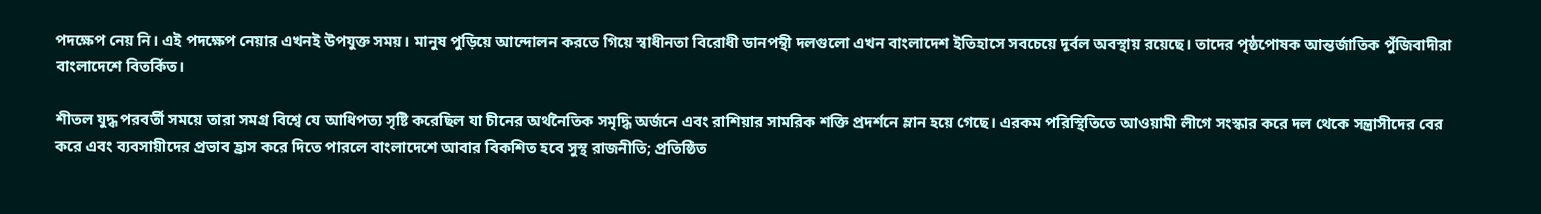পদক্ষেপ নেয় নি। এই পদক্ষেপ নেয়ার এখনই উপযুক্ত সময়। মানুষ পুড়িয়ে আন্দোলন করতে গিয়ে স্বাধীনতা বিরোধী ডানপন্থী দলগুলো এখন বাংলাদেশ ইতিহাসে সবচেয়ে দূর্বল অবস্থায় রয়েছে। তাদের পৃষ্ঠপোষক আন্তর্জাতিক পুঁজিবাদীরা বাংলাদেশে বিতর্কিত।

শীতল যুদ্ধ পরবর্তী সময়ে তারা সমগ্র বিশ্বে যে আধিপত্য সৃষ্টি করেছিল যা চীনের অর্থনৈতিক সমৃদ্ধি অর্জনে এবং রাশিয়ার সামরিক শক্তি প্রদর্শনে ম্লান হয়ে গেছে। এরকম পরিস্থিতিতে আওয়ামী লীগে সংস্কার করে দল থেকে সন্ত্রাসীদের বের করে এবং ব্যবসায়ীদের প্রভাব হ্রাস করে দিতে পারলে বাংলাদেশে আবার বিকশিত হবে সুস্থ রাজনীতি; প্রতিষ্ঠিত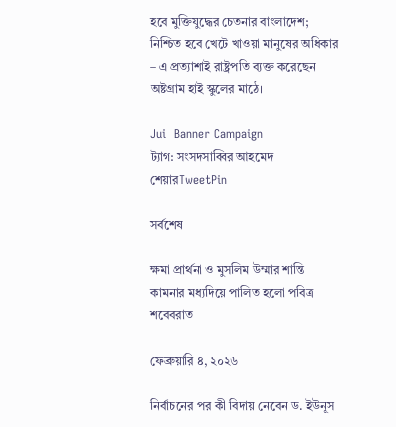হবে মুক্তিযুদ্ধের চেতনার বাংলাদেশ; নিশ্চিত হবে খেটে খাওয়া মানুষের অধিকার – এ প্রত্যাশাই রাষ্ট্রপতি ব্যক্ত করেছেন অষ্টগ্রাম হাই স্কুলের মাঠে।

Jui  Banner Campaign
ট্যাগ: সংসদসাব্বির আহমেদ
শেয়ারTweetPin

সর্বশেষ

ক্ষমা প্রার্থনা ও মুসলিম উম্মার শান্তি কামনার মধ্যদিয়ে পালিত হলো পবিত্র শবেবরাত

ফেব্রুয়ারি ৪, ২০২৬

নির্বাচনের পর কী বিদায় নেবেন ড. ইউনূস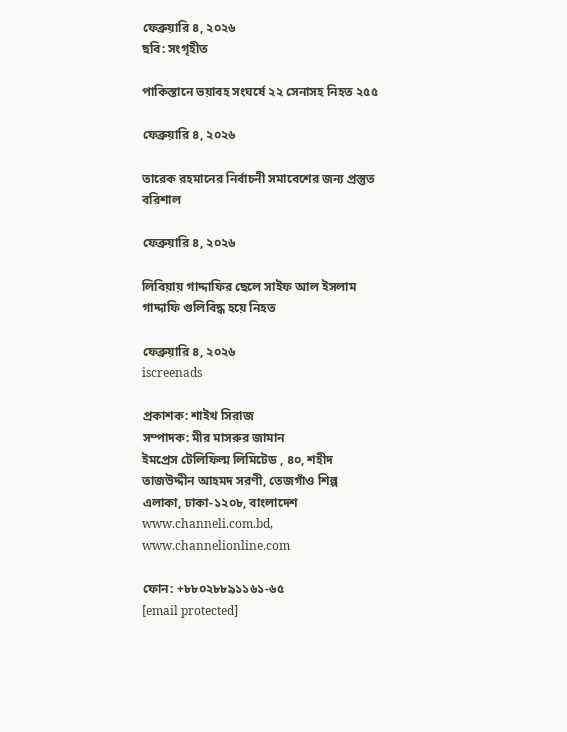ফেব্রুয়ারি ৪, ২০২৬
ছবি: সংগৃহীত

পাকিস্তানে ভয়াবহ সংঘর্ষে ২২ সেনাসহ নিহত ২৫৫

ফেব্রুয়ারি ৪, ২০২৬

তারেক রহমানের নির্বাচনী সমাবেশের জন্য প্রস্তুত বরিশাল

ফেব্রুয়ারি ৪, ২০২৬

লিবিয়ায় গাদ্দাফির ছেলে সাইফ আল ইসলাম গাদ্দাফি গুলিবিদ্ধ হয়ে নিহত

ফেব্রুয়ারি ৪, ২০২৬
iscreenads

প্রকাশক: শাইখ সিরাজ
সম্পাদক: মীর মাসরুর জামান
ইমপ্রেস টেলিফিল্ম লিমিটেড , ৪০, শহীদ তাজউদ্দীন আহমদ সরণী, তেজগাঁও শিল্প এলাকা, ঢাকা-১২০৮, বাংলাদেশ
www.channeli.com.bd,
www.channelionline.com

ফোন: +৮৮০২৮৮৯১১৬১-৬৫
[email protected]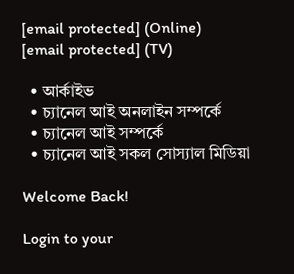[email protected] (Online)
[email protected] (TV)

  • আর্কাইভ
  • চ্যানেল আই অনলাইন সম্পর্কে
  • চ্যানেল আই সম্পর্কে
  • চ্যানেল আই সকল সোস্যাল মিডিয়া

Welcome Back!

Login to your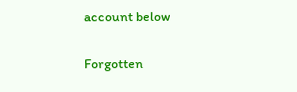account below

Forgotten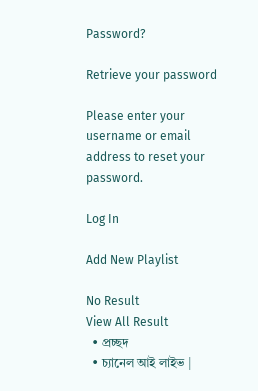Password?

Retrieve your password

Please enter your username or email address to reset your password.

Log In

Add New Playlist

No Result
View All Result
  • প্রচ্ছদ
  • চ্যানেল আই লাইভ |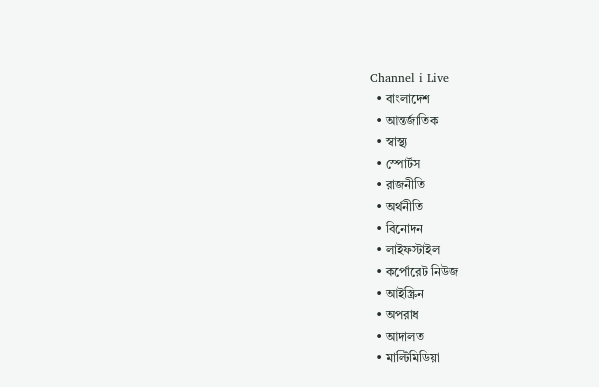Channel i Live
  • বাংলাদেশ
  • আন্তর্জাতিক
  • স্বাস্থ্য
  • স্পোর্টস
  • রাজনীতি
  • অর্থনীতি
  • বিনোদন
  • লাইফস্টাইল
  • কর্পোরেট নিউজ
  • আইস্ক্রিন
  • অপরাধ
  • আদালত
  • মাল্টিমিডিয়া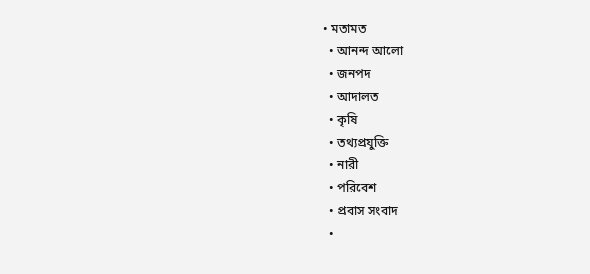• মতামত
  • আনন্দ আলো
  • জনপদ
  • আদালত
  • কৃষি
  • তথ্যপ্রযুক্তি
  • নারী
  • পরিবেশ
  • প্রবাস সংবাদ
  •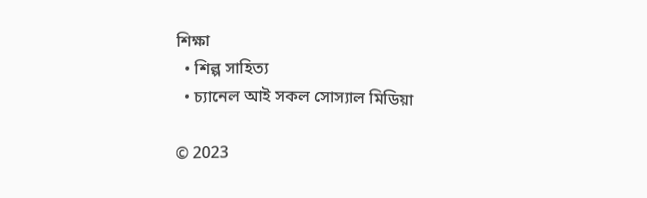শিক্ষা
  • শিল্প সাহিত্য
  • চ্যানেল আই সকল সোস্যাল মিডিয়া

© 2023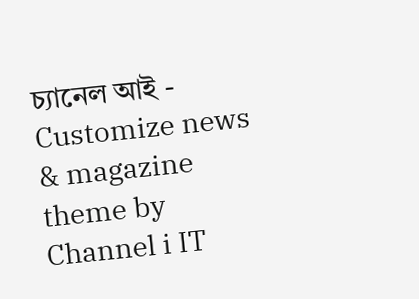চ্যানেল আই - Customize news & magazine theme by Channel i IT